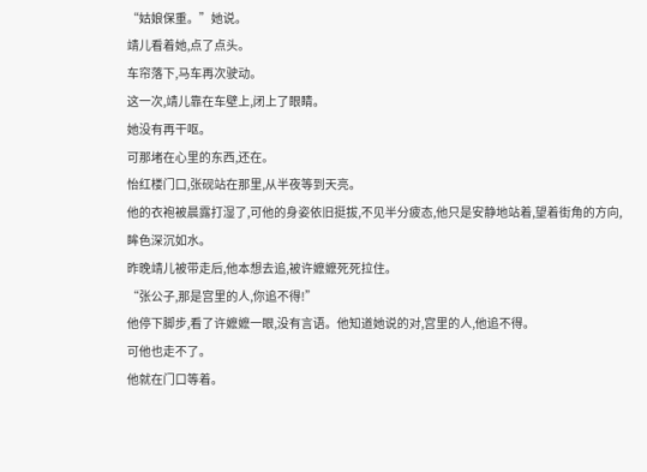“姑娘保重。”她说。
靖儿看着她,点了点头。
车帘落下,马车再次驶动。
这一次,靖儿靠在车壁上,闭上了眼睛。
她没有再干呕。
可那堵在心里的东西,还在。
怡红楼门口,张砚站在那里,从半夜等到天亮。
他的衣袍被晨露打湿了,可他的身姿依旧挺拔,不见半分疲态,他只是安静地站着,望着街角的方向,眸色深沉如水。
昨晚靖儿被带走后,他本想去追,被许嬷嬷死死拉住。
“张公子,那是宫里的人,你追不得!”
他停下脚步,看了许嬷嬷一眼,没有言语。他知道她说的对,宫里的人,他追不得。
可他也走不了。
他就在门口等着。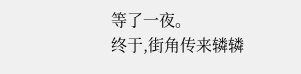等了一夜。
终于,街角传来辚辚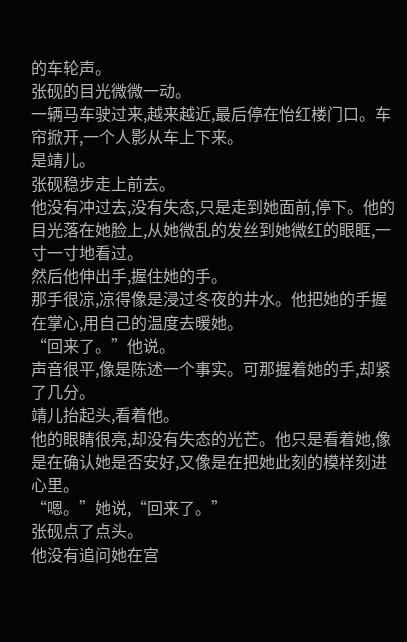的车轮声。
张砚的目光微微一动。
一辆马车驶过来,越来越近,最后停在怡红楼门口。车帘掀开,一个人影从车上下来。
是靖儿。
张砚稳步走上前去。
他没有冲过去,没有失态,只是走到她面前,停下。他的目光落在她脸上,从她微乱的发丝到她微红的眼眶,一寸一寸地看过。
然后他伸出手,握住她的手。
那手很凉,凉得像是浸过冬夜的井水。他把她的手握在掌心,用自己的温度去暖她。
“回来了。”他说。
声音很平,像是陈述一个事实。可那握着她的手,却紧了几分。
靖儿抬起头,看着他。
他的眼睛很亮,却没有失态的光芒。他只是看着她,像是在确认她是否安好,又像是在把她此刻的模样刻进心里。
“嗯。”她说,“回来了。”
张砚点了点头。
他没有追问她在宫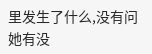里发生了什么,没有问她有没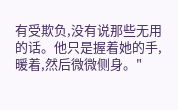有受欺负,没有说那些无用的话。他只是握着她的手,暖着,然后微微侧身。"